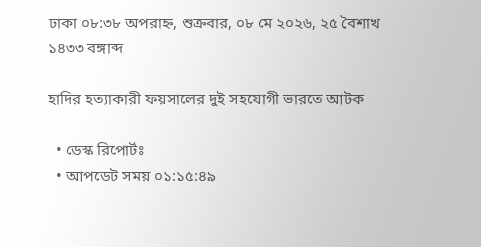ঢাকা ০৮:৩৮ অপরাহ্ন, শুক্রবার, ০৮ মে ২০২৬, ২৫ বৈশাখ ১৪৩৩ বঙ্গাব্দ

হাদির হত্যাকারী ফয়সালের দুই সহযোগী ভারতে আটক

  • ডেস্ক রিপোর্টঃ
  • আপডেট সময় ০১:১৫:৪৯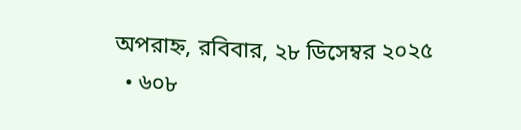অপরাহ্ন, রবিবার, ২৮ ডিসেম্বর ২০২৫
  • ৬০৮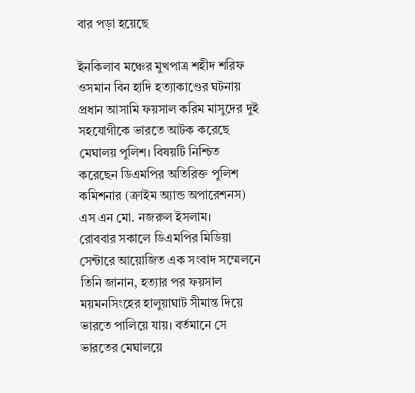বার পড়া হয়েছে

ইনকিলাব মঞ্চের মুখপাত্র শহীদ শরিফ ওসমান বিন হাদি হত্যাকাণ্ডের ঘটনায় প্রধান আসামি ফয়সাল করিম মাসুদের দুই সহযোগীকে ভারতে আটক করেছে মেঘালয় পুলিশ। বিষয়টি নিশ্চিত করেছেন ডিএমপির অতিরিক্ত পুলিশ কমিশনার (ক্রাইম অ্যান্ড অপারেশনস) এস এন মো. নজরুল ইসলাম।
রোববার সকালে ডিএমপির মিডিয়া সেন্টারে আয়োজিত এক সংবাদ সম্মেলনে তিনি জানান, হত্যার পর ফয়সাল ময়মনসিংহের হালুয়াঘাট সীমান্ত দিয়ে ভারতে পালিয়ে যায়। বর্তমানে সে ভারতের মেঘালয়ে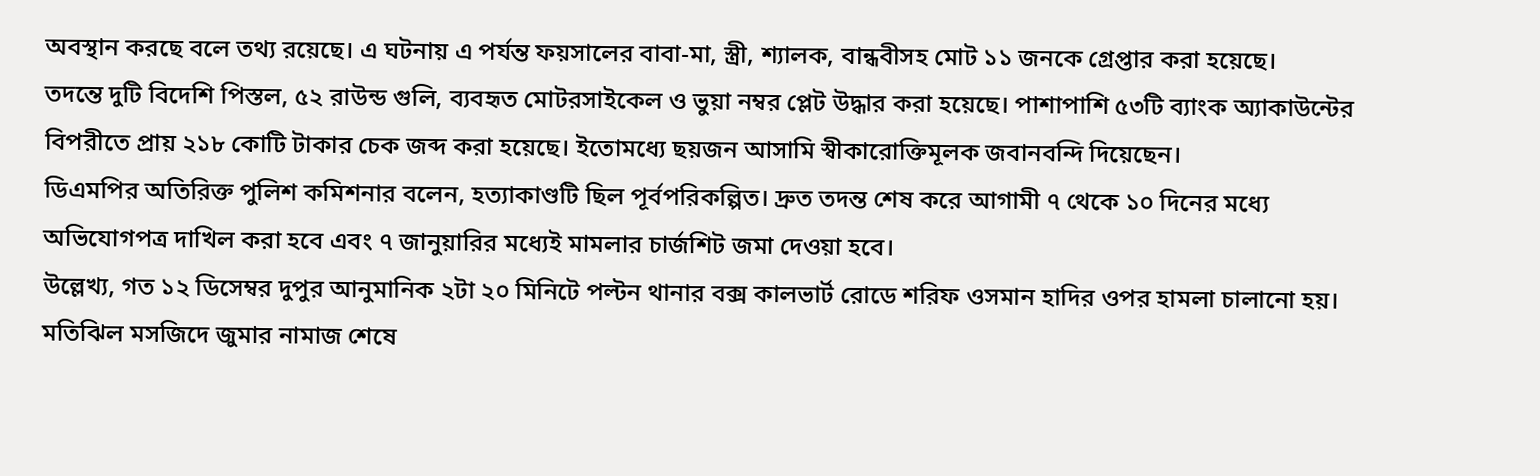অবস্থান করছে বলে তথ্য রয়েছে। এ ঘটনায় এ পর্যন্ত ফয়সালের বাবা-মা, স্ত্রী, শ্যালক, বান্ধবীসহ মোট ১১ জনকে গ্রেপ্তার করা হয়েছে।
তদন্তে দুটি বিদেশি পিস্তল, ৫২ রাউন্ড গুলি, ব্যবহৃত মোটরসাইকেল ও ভুয়া নম্বর প্লেট উদ্ধার করা হয়েছে। পাশাপাশি ৫৩টি ব্যাংক অ্যাকাউন্টের বিপরীতে প্রায় ২১৮ কোটি টাকার চেক জব্দ করা হয়েছে। ইতোমধ্যে ছয়জন আসামি স্বীকারোক্তিমূলক জবানবন্দি দিয়েছেন।
ডিএমপির অতিরিক্ত পুলিশ কমিশনার বলেন, হত্যাকাণ্ডটি ছিল পূর্বপরিকল্পিত। দ্রুত তদন্ত শেষ করে আগামী ৭ থেকে ১০ দিনের মধ্যে অভিযোগপত্র দাখিল করা হবে এবং ৭ জানুয়ারির মধ্যেই মামলার চার্জশিট জমা দেওয়া হবে।
উল্লেখ্য, গত ১২ ডিসেম্বর দুপুর আনুমানিক ২টা ২০ মিনিটে পল্টন থানার বক্স কালভার্ট রোডে শরিফ ওসমান হাদির ওপর হামলা চালানো হয়। মতিঝিল মসজিদে জুমার নামাজ শেষে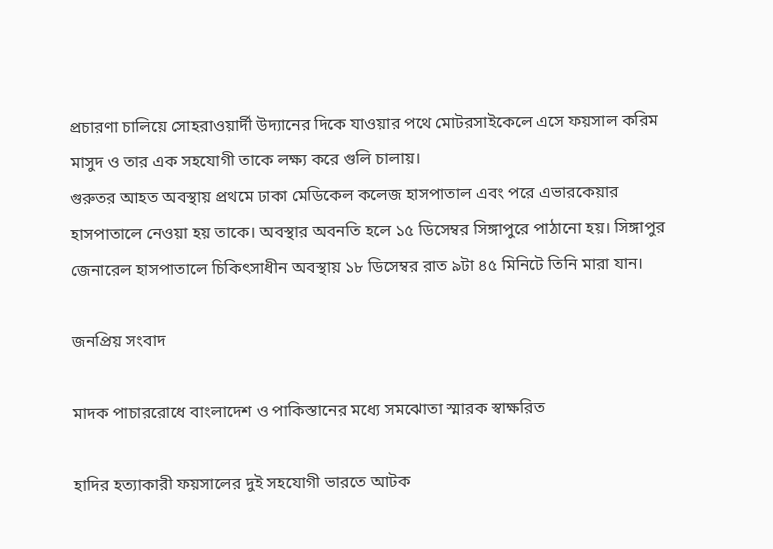প্রচারণা চালিয়ে সোহরাওয়ার্দী উদ্যানের দিকে যাওয়ার পথে মোটরসাইকেলে এসে ফয়সাল করিম মাসুদ ও তার এক সহযোগী তাকে লক্ষ্য করে গুলি চালায়।
গুরুতর আহত অবস্থায় প্রথমে ঢাকা মেডিকেল কলেজ হাসপাতাল এবং পরে এভারকেয়ার হাসপাতালে নেওয়া হয় তাকে। অবস্থার অবনতি হলে ১৫ ডিসেম্বর সিঙ্গাপুরে পাঠানো হয়। সিঙ্গাপুর জেনারেল হাসপাতালে চিকিৎসাধীন অবস্থায় ১৮ ডিসেম্বর রাত ৯টা ৪৫ মিনিটে তিনি মারা যান।

জনপ্রিয় সংবাদ

মাদক পাচাররোধে বাংলাদেশ ও পাকিস্তানের মধ্যে সমঝোতা স্মারক স্বাক্ষরিত

হাদির হত্যাকারী ফয়সালের দুই সহযোগী ভারতে আটক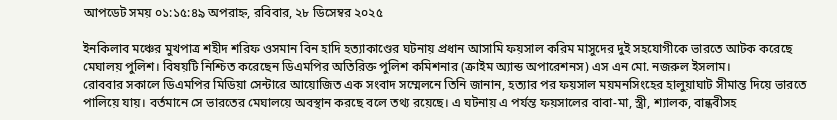আপডেট সময় ০১:১৫:৪৯ অপরাহ্ন, রবিবার, ২৮ ডিসেম্বর ২০২৫

ইনকিলাব মঞ্চের মুখপাত্র শহীদ শরিফ ওসমান বিন হাদি হত্যাকাণ্ডের ঘটনায় প্রধান আসামি ফয়সাল করিম মাসুদের দুই সহযোগীকে ভারতে আটক করেছে মেঘালয় পুলিশ। বিষয়টি নিশ্চিত করেছেন ডিএমপির অতিরিক্ত পুলিশ কমিশনার (ক্রাইম অ্যান্ড অপারেশনস) এস এন মো. নজরুল ইসলাম।
রোববার সকালে ডিএমপির মিডিয়া সেন্টারে আয়োজিত এক সংবাদ সম্মেলনে তিনি জানান, হত্যার পর ফয়সাল ময়মনসিংহের হালুয়াঘাট সীমান্ত দিয়ে ভারতে পালিয়ে যায়। বর্তমানে সে ভারতের মেঘালয়ে অবস্থান করছে বলে তথ্য রয়েছে। এ ঘটনায় এ পর্যন্ত ফয়সালের বাবা-মা, স্ত্রী, শ্যালক, বান্ধবীসহ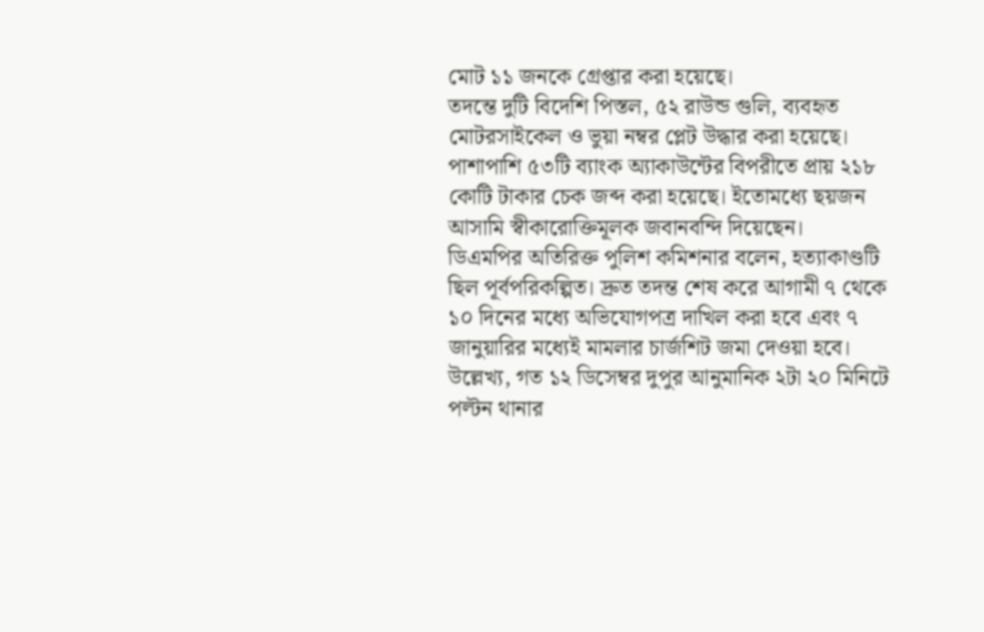মোট ১১ জনকে গ্রেপ্তার করা হয়েছে।
তদন্তে দুটি বিদেশি পিস্তল, ৫২ রাউন্ড গুলি, ব্যবহৃত মোটরসাইকেল ও ভুয়া নম্বর প্লেট উদ্ধার করা হয়েছে। পাশাপাশি ৫৩টি ব্যাংক অ্যাকাউন্টের বিপরীতে প্রায় ২১৮ কোটি টাকার চেক জব্দ করা হয়েছে। ইতোমধ্যে ছয়জন আসামি স্বীকারোক্তিমূলক জবানবন্দি দিয়েছেন।
ডিএমপির অতিরিক্ত পুলিশ কমিশনার বলেন, হত্যাকাণ্ডটি ছিল পূর্বপরিকল্পিত। দ্রুত তদন্ত শেষ করে আগামী ৭ থেকে ১০ দিনের মধ্যে অভিযোগপত্র দাখিল করা হবে এবং ৭ জানুয়ারির মধ্যেই মামলার চার্জশিট জমা দেওয়া হবে।
উল্লেখ্য, গত ১২ ডিসেম্বর দুপুর আনুমানিক ২টা ২০ মিনিটে পল্টন থানার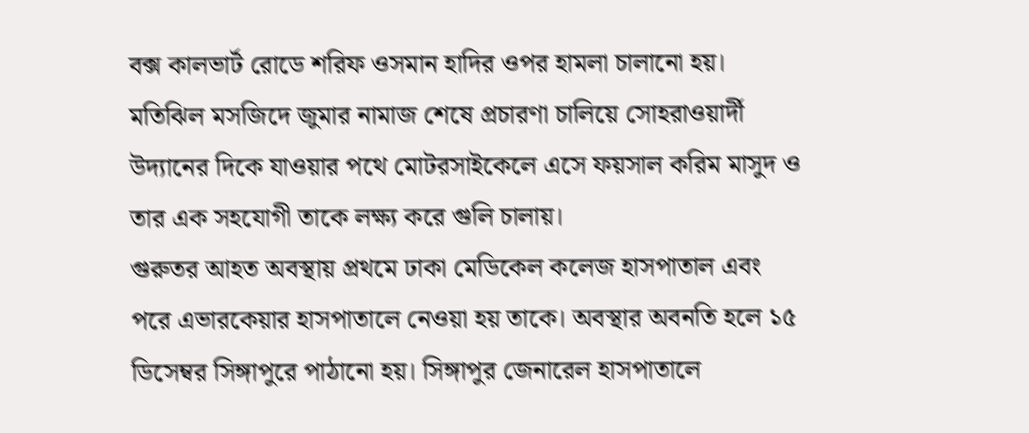বক্স কালভার্ট রোডে শরিফ ওসমান হাদির ওপর হামলা চালানো হয়। মতিঝিল মসজিদে জুমার নামাজ শেষে প্রচারণা চালিয়ে সোহরাওয়ার্দী উদ্যানের দিকে যাওয়ার পথে মোটরসাইকেলে এসে ফয়সাল করিম মাসুদ ও তার এক সহযোগী তাকে লক্ষ্য করে গুলি চালায়।
গুরুতর আহত অবস্থায় প্রথমে ঢাকা মেডিকেল কলেজ হাসপাতাল এবং পরে এভারকেয়ার হাসপাতালে নেওয়া হয় তাকে। অবস্থার অবনতি হলে ১৫ ডিসেম্বর সিঙ্গাপুরে পাঠানো হয়। সিঙ্গাপুর জেনারেল হাসপাতালে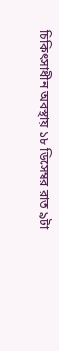চিকিৎসাধীন অবস্থায় ১৮ ডিসেম্বর রাত ৯টা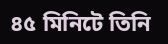৪৫ মিনিটে তিনি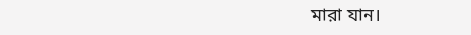মারা যান।